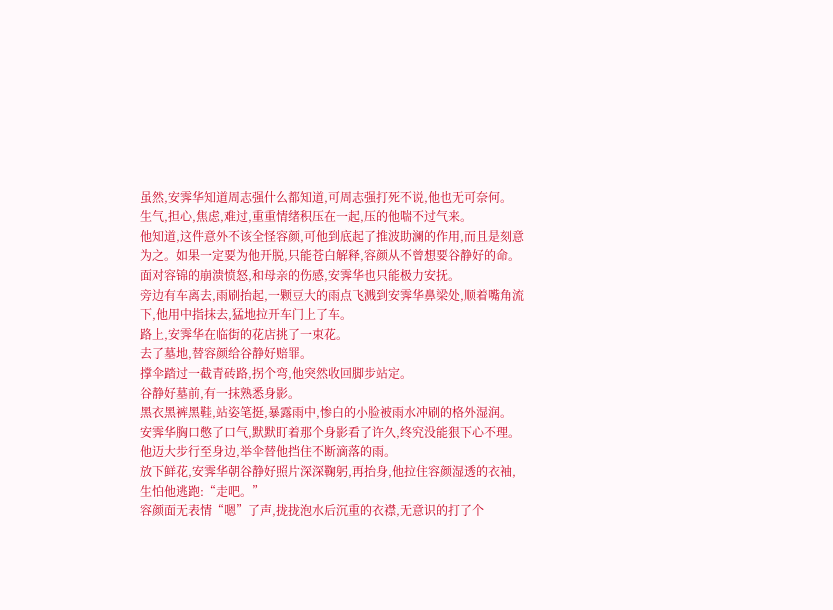虽然,安霁华知道周志强什么都知道,可周志强打死不说,他也无可奈何。
生气,担心,焦虑,难过,重重情绪积压在一起,压的他喘不过气来。
他知道,这件意外不该全怪容颜,可他到底起了推波助澜的作用,而且是刻意为之。如果一定要为他开脱,只能苍白解释,容颜从不曾想要谷静好的命。
面对容锦的崩溃愤怒,和母亲的伤感,安霁华也只能极力安抚。
旁边有车离去,雨刷抬起,一颗豆大的雨点飞溅到安霁华鼻梁处,顺着嘴角流下,他用中指抹去,猛地拉开车门上了车。
路上,安霁华在临街的花店挑了一束花。
去了墓地,替容颜给谷静好赔罪。
撑伞踏过一截青砖路,拐个弯,他突然收回脚步站定。
谷静好墓前,有一抹熟悉身影。
黑衣黑裤黑鞋,站姿笔挺,暴露雨中,惨白的小脸被雨水冲刷的格外湿润。
安霁华胸口憋了口气,默默盯着那个身影看了许久,终究没能狠下心不理。他迈大步行至身边,举伞替他挡住不断滴落的雨。
放下鲜花,安霁华朝谷静好照片深深鞠躬,再抬身,他拉住容颜湿透的衣袖,生怕他逃跑:“走吧。”
容颜面无表情“嗯”了声,拢拢泡水后沉重的衣襟,无意识的打了个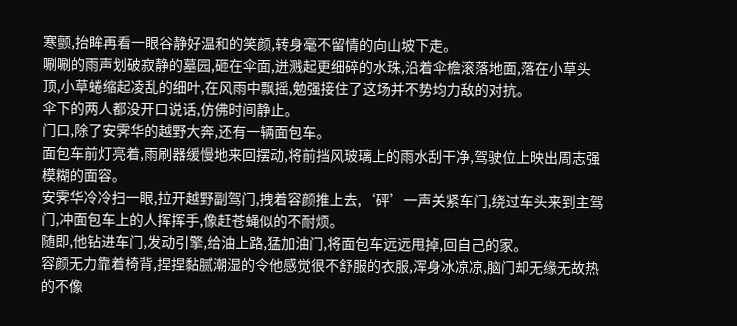寒颤,抬眸再看一眼谷静好温和的笑颜,转身毫不留情的向山坡下走。
唰唰的雨声划破寂静的墓园,砸在伞面,迸溅起更细碎的水珠,沿着伞檐滚落地面,落在小草头顶,小草蜷缩起凌乱的细叶,在风雨中飘摇,勉强接住了这场并不势均力敌的对抗。
伞下的两人都没开口说话,仿佛时间静止。
门口,除了安霁华的越野大奔,还有一辆面包车。
面包车前灯亮着,雨刷器缓慢地来回摆动,将前挡风玻璃上的雨水刮干净,驾驶位上映出周志强模糊的面容。
安霁华冷冷扫一眼,拉开越野副驾门,拽着容颜推上去,‘砰’一声关紧车门,绕过车头来到主驾门,冲面包车上的人挥挥手,像赶苍蝇似的不耐烦。
随即,他钻进车门,发动引擎,给油上路,猛加油门,将面包车远远甩掉,回自己的家。
容颜无力靠着椅背,捏捏黏腻潮湿的令他感觉很不舒服的衣服,浑身冰凉凉,脑门却无缘无故热的不像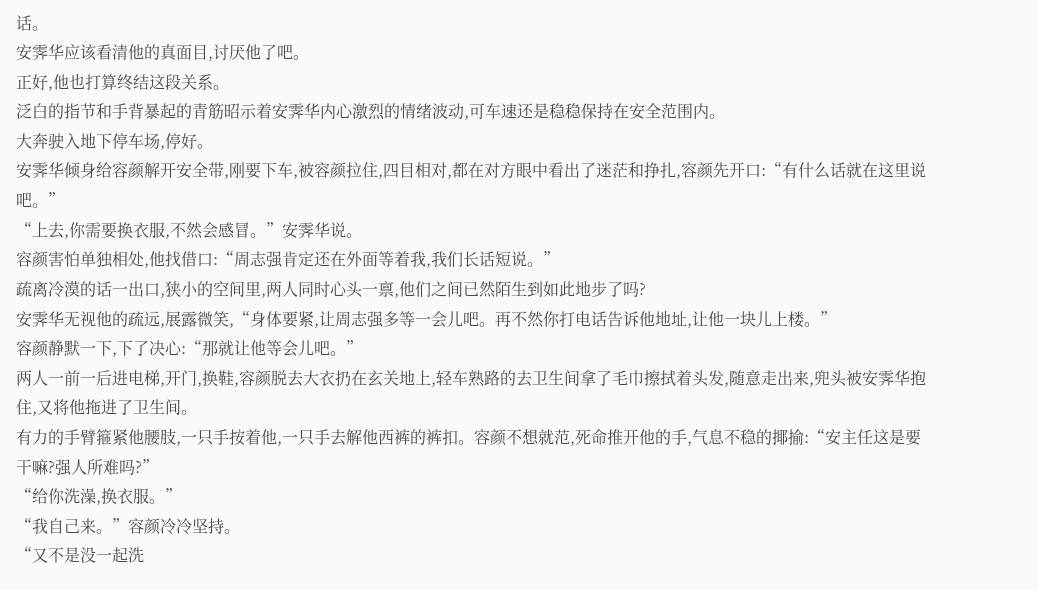话。
安霁华应该看清他的真面目,讨厌他了吧。
正好,他也打算终结这段关系。
泛白的指节和手背暴起的青筋昭示着安霁华内心激烈的情绪波动,可车速还是稳稳保持在安全范围内。
大奔驶入地下停车场,停好。
安霁华倾身给容颜解开安全带,刚要下车,被容颜拉住,四目相对,都在对方眼中看出了迷茫和挣扎,容颜先开口:“有什么话就在这里说吧。”
“上去,你需要换衣服,不然会感冒。”安霁华说。
容颜害怕单独相处,他找借口:“周志强肯定还在外面等着我,我们长话短说。”
疏离冷漠的话一出口,狭小的空间里,两人同时心头一禀,他们之间已然陌生到如此地步了吗?
安霁华无视他的疏远,展露微笑,“身体要紧,让周志强多等一会儿吧。再不然你打电话告诉他地址,让他一块儿上楼。”
容颜静默一下,下了决心:“那就让他等会儿吧。”
两人一前一后进电梯,开门,换鞋,容颜脱去大衣扔在玄关地上,轻车熟路的去卫生间拿了毛巾擦拭着头发,随意走出来,兜头被安霁华抱住,又将他拖进了卫生间。
有力的手臂箍紧他腰肢,一只手按着他,一只手去解他西裤的裤扣。容颜不想就范,死命推开他的手,气息不稳的揶揄:“安主任这是要干嘛?强人所难吗?”
“给你洗澡,换衣服。”
“我自己来。”容颜冷冷坚持。
“又不是没一起洗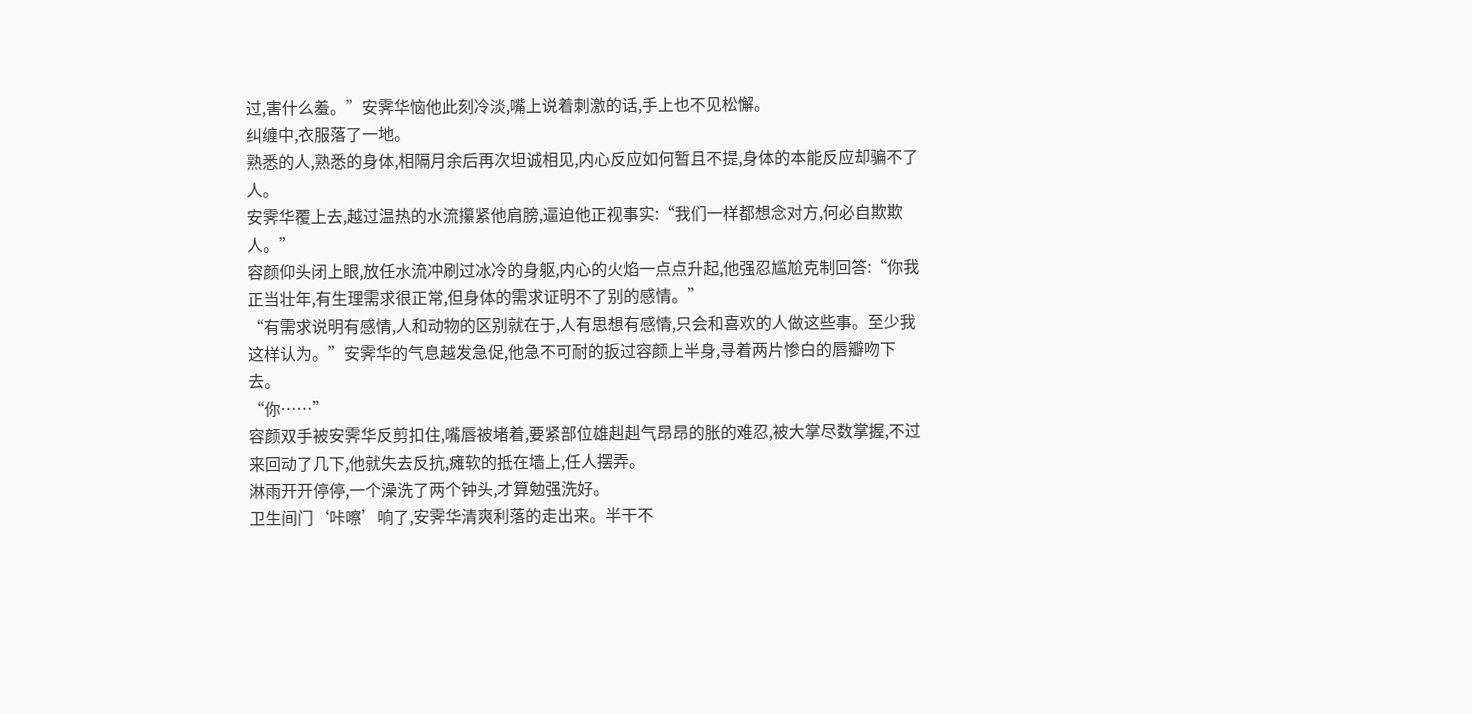过,害什么羞。”安霁华恼他此刻冷淡,嘴上说着刺激的话,手上也不见松懈。
纠缠中,衣服落了一地。
熟悉的人,熟悉的身体,相隔月余后再次坦诚相见,内心反应如何暂且不提,身体的本能反应却骗不了人。
安霁华覆上去,越过温热的水流攥紧他肩膀,逼迫他正视事实:“我们一样都想念对方,何必自欺欺人。”
容颜仰头闭上眼,放任水流冲刷过冰冷的身躯,内心的火焰一点点升起,他强忍尴尬克制回答:“你我正当壮年,有生理需求很正常,但身体的需求证明不了别的感情。”
“有需求说明有感情,人和动物的区别就在于,人有思想有感情,只会和喜欢的人做这些事。至少我这样认为。”安霁华的气息越发急促,他急不可耐的扳过容颜上半身,寻着两片惨白的唇瓣吻下去。
“你……”
容颜双手被安霁华反剪扣住,嘴唇被堵着,要紧部位雄赳赳气昂昂的胀的难忍,被大掌尽数掌握,不过来回动了几下,他就失去反抗,瘫软的抵在墙上,任人摆弄。
淋雨开开停停,一个澡洗了两个钟头,才算勉强洗好。
卫生间门‘咔嚓’响了,安霁华清爽利落的走出来。半干不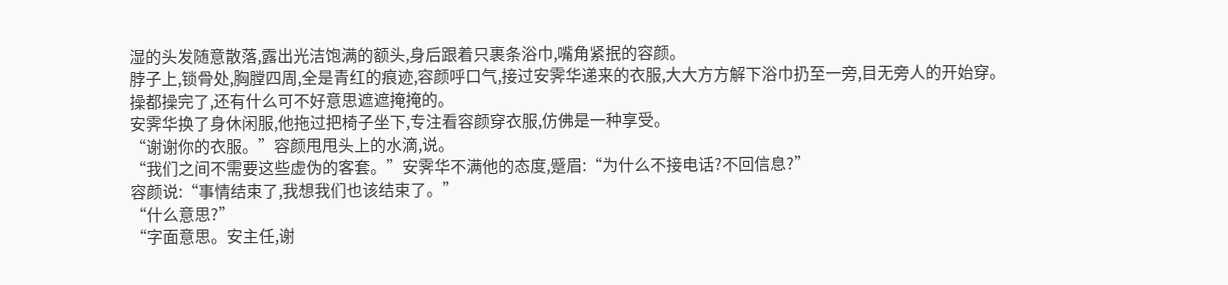湿的头发随意散落,露出光洁饱满的额头,身后跟着只裹条浴巾,嘴角紧抿的容颜。
脖子上,锁骨处,胸膛四周,全是青红的痕迹,容颜呼口气,接过安霁华递来的衣服,大大方方解下浴巾扔至一旁,目无旁人的开始穿。
操都操完了,还有什么可不好意思遮遮掩掩的。
安霁华换了身休闲服,他拖过把椅子坐下,专注看容颜穿衣服,仿佛是一种享受。
“谢谢你的衣服。”容颜甩甩头上的水滴,说。
“我们之间不需要这些虚伪的客套。”安霁华不满他的态度,蹙眉:“为什么不接电话?不回信息?”
容颜说:“事情结束了,我想我们也该结束了。”
“什么意思?”
“字面意思。安主任,谢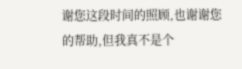谢您这段时间的照顾,也谢谢您的帮助,但我真不是个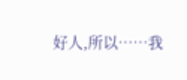好人,所以……我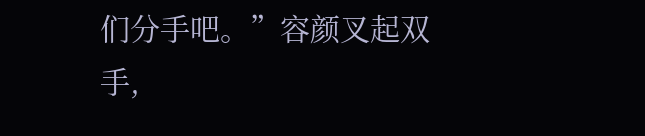们分手吧。”容颜叉起双手,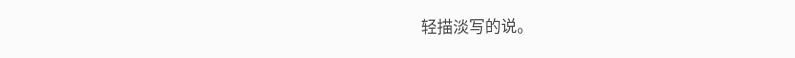轻描淡写的说。